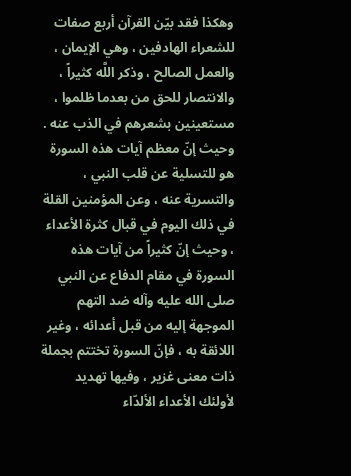وهكذا فقد بيّن القرآن أربع صفات للشعراء الهادفين ، وهي الإيمان ، والعمل الصالح ، وذكر اللَّه كثيراً ، والانتصار للحق من بعدما ظلموا ، مستعينين بشعرهم في الذب عنه .
وحيث إنّ معظم آيات هذه السورة هو للتسلية عن قلب النبي ، والتسرية عنه ، وعن المؤمنين القلة في ذلك اليوم في قبال كثرة الأعداء ، وحيث إنّ كثيراً من آيات هذه السورة في مقام الدفاع عن النبي صلى الله عليه وآله ضد التهم الموجهة إليه من قبل أعدائه ، وغير اللائقة به ، فإنّ السورة تختتم بجملة ذات معنى غزير ، وفيها تهديد لأولئك الأعداء الألدّاء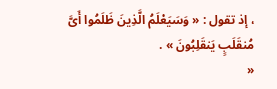، إذ تقول : « وَسَيَعْلَمُ الَّذِينَ ظَلَمُوا أَىَّ مُنقَلَبٍ يَنقَلِبُونَ » .
«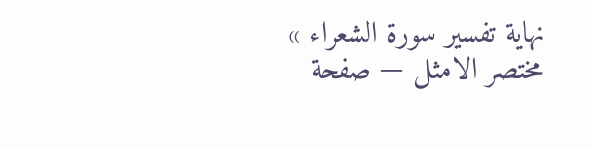نهاية تفسير سورة الشعراء »
مختصر الامثل — صفحة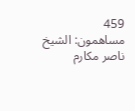459
مساهمون: الشيخ ناصر مكارم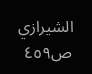الشيرازي
ص٤٥٩